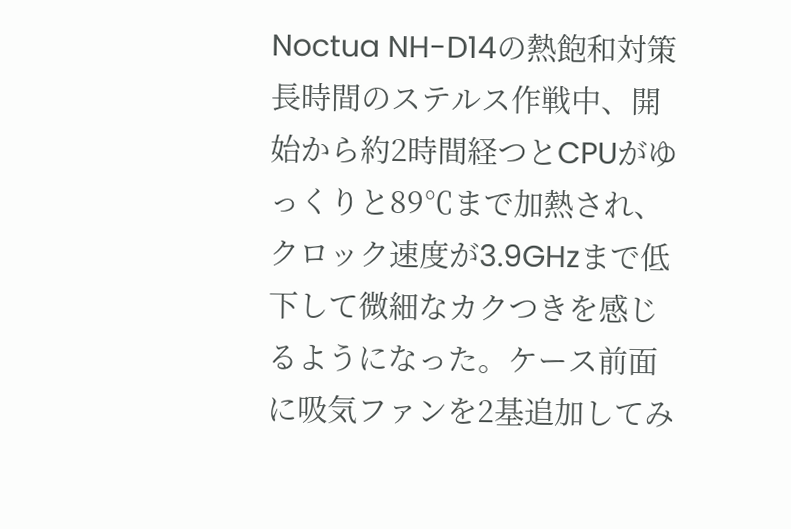Noctua NH-D14の熱飽和対策
長時間のステルス作戦中、開始から約2時間経つとCPUがゆっくりと89℃まで加熱され、クロック速度が3.9GHzまで低下して微細なカクつきを感じるようになった。ケース前面に吸気ファンを2基追加してみ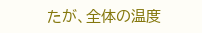たが、全体の温度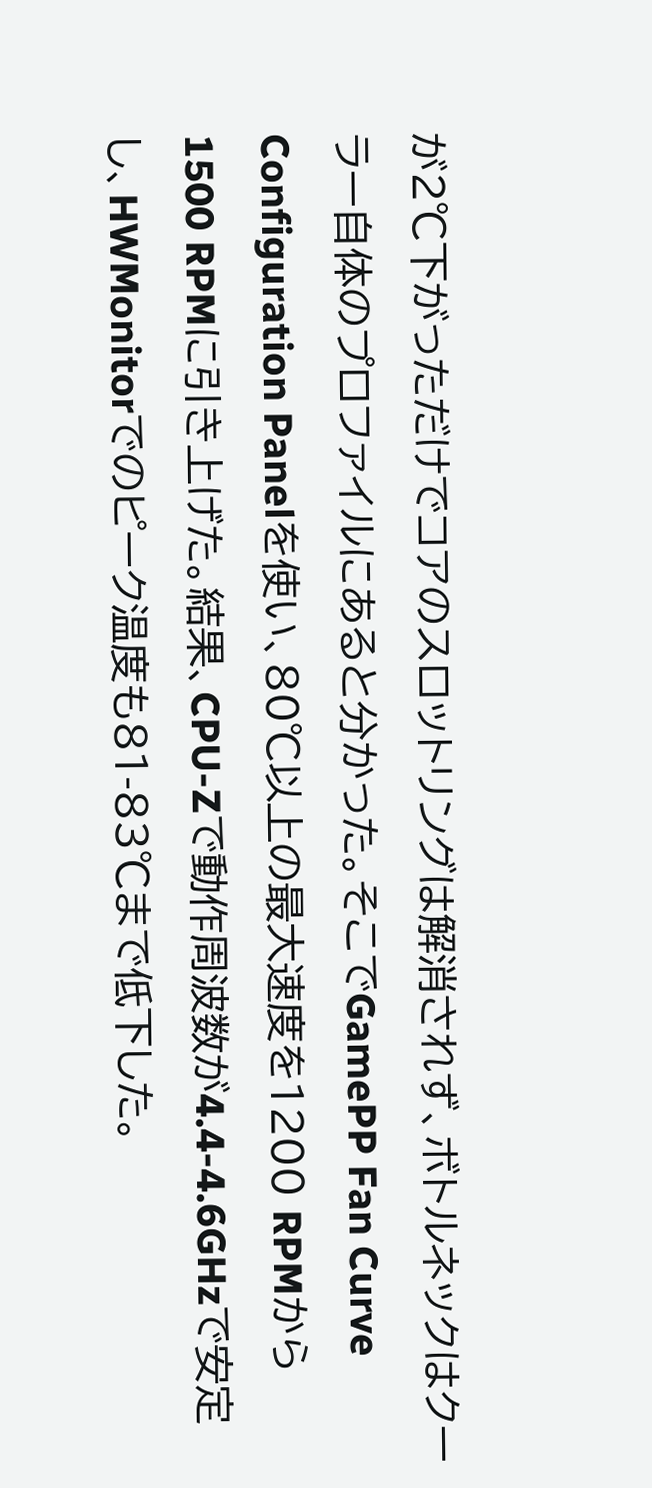が2℃下がっただけでコアのスロットリングは解消されず、ボトルネックはクーラー自体のプロファイルにあると分かった。そこでGamePP Fan Curve Configuration Panelを使い、80℃以上の最大速度を1200 RPMから1500 RPMに引き上げた。結果、CPU-Zで動作周波数が4.4-4.6GHzで安定し、HWMonitorでのピーク温度も81-83℃まで低下した。